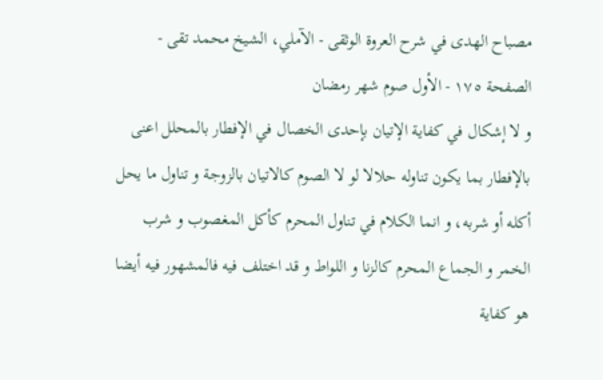مصباح الهدى في شرح العروة الوثقى - الآملي، الشيخ محمد تقى - الصفحة ١٧٥ - الأول صوم شهر رمضان
و لا إشكال في كفاية الإتيان بإحدى الخصال في الإفطار بالمحلل اعنى بالإفطار بما يكون تناوله حلالا لو لا الصوم كالاتيان بالزوجة و تناول ما يحل أكله أو شربه، و انما الكلام في تناول المحرم كأكل المغصوب و شرب الخمر و الجماع المحرم كالزنا و اللواط و قد اختلف فيه فالمشهور فيه أيضا هو كفاية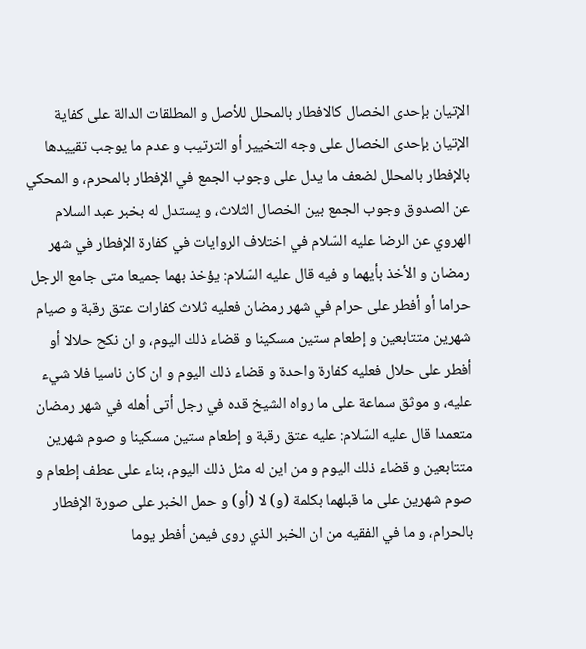الإتيان بإحدى الخصال كالافطار بالمحلل للأصل و المطلقات الدالة على كفاية الإتيان بإحدى الخصال على وجه التخيير أو الترتيب و عدم ما يوجب تقييدها بالإفطار بالمحلل لضعف ما يدل على وجوب الجمع في الإفطار بالمحرم، و المحكي عن الصدوق وجوب الجمع بين الخصال الثلاث، و يستدل له بخبر عبد السلام الهروي عن الرضا عليه السّلام في اختلاف الروايات في كفارة الإفطار في شهر رمضان و الأخذ بأيهما و فيه قال عليه السّلام: يؤخذ بهما جميعا متى جامع الرجل حراما أو أفطر على حرام في شهر رمضان فعليه ثلاث كفارات عتق رقبة و صيام شهرين متتابعين و إطعام ستين مسكينا و قضاء ذلك اليوم، و ان نكح حلالا أو أفطر على حلال فعليه كفارة واحدة و قضاء ذلك اليوم و ان كان ناسيا فلا شيء عليه، و موثق سماعة على ما رواه الشيخ قده في رجل أتى أهله في شهر رمضان متعمدا قال عليه السّلام: عليه عتق رقبة و إطعام ستين مسكينا و صوم شهرين متتابعين و قضاء ذلك اليوم و من اين له مثل ذلك اليوم، بناء على عطف إطعام و صوم شهرين على ما قبلهما بكلمة (و) لا (أو) و حمل الخبر على صورة الإفطار بالحرام، و ما في الفقيه من ان الخبر الذي روى فيمن أفطر يوما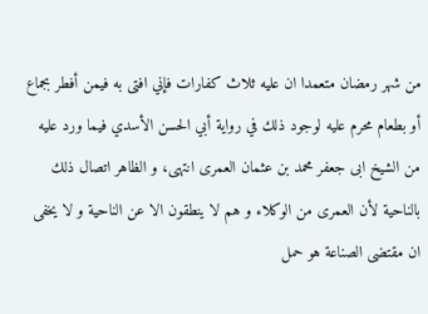من شهر رمضان متعمدا ان عليه ثلاث كفارات فإني افتى به فيمن أفطر بجماع أو بطعام محرم عليه لوجود ذلك في رواية أبي الحسن الأسدي فيما ورد عليه من الشيخ ابى جعفر محمد بن عثمان العمرى انتهى، و الظاهر اتصال ذلك بالناحية لأن العمرى من الوكلاء و هم لا ينطقون الا عن الناحية و لا يخفى ان مقتضى الصناعة هو حمل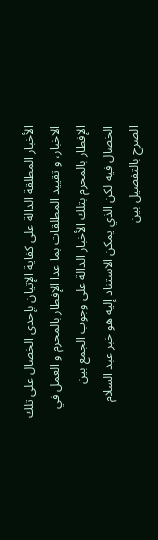الأخبار المطلقة الدالة على كفاية الإتيان بإحدى الخصال على تلك الاخبار، و تقييد المطلقات بما عدا الإفطار بالمحرم و العمل في الإفطار بالمحرم بتلك الأخبار الدالة على وجوب الجمع بين الخصال فيه لكن الذي يمكن الاستناد إليه هو خبر عبد السلام الصرح بالتفصيل بين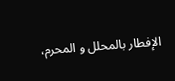الإفطار بالمحلل و المحرم،